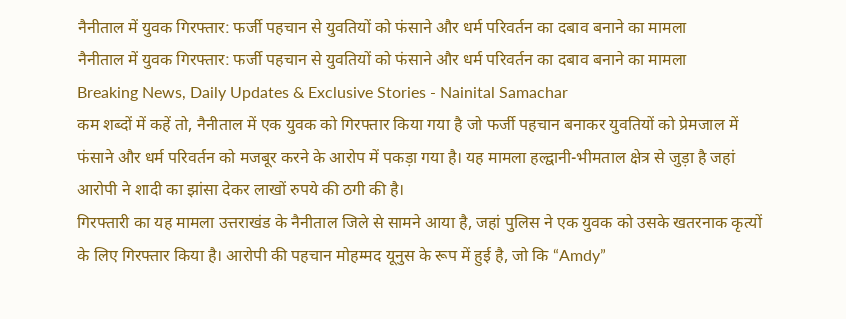नैनीताल में युवक गिरफ्तार: फर्जी पहचान से युवतियों को फंसाने और धर्म परिवर्तन का दबाव बनाने का मामला
नैनीताल में युवक गिरफ्तार: फर्जी पहचान से युवतियों को फंसाने और धर्म परिवर्तन का दबाव बनाने का मामला
Breaking News, Daily Updates & Exclusive Stories - Nainital Samachar
कम शब्दों में कहें तो, नैनीताल में एक युवक को गिरफ्तार किया गया है जो फर्जी पहचान बनाकर युवतियों को प्रेमजाल में फंसाने और धर्म परिवर्तन को मजबूर करने के आरोप में पकड़ा गया है। यह मामला हल्द्वानी-भीमताल क्षेत्र से जुड़ा है जहां आरोपी ने शादी का झांसा देकर लाखों रुपये की ठगी की है।
गिरफ्तारी का यह मामला उत्तराखंड के नैनीताल जिले से सामने आया है, जहां पुलिस ने एक युवक को उसके खतरनाक कृत्यों के लिए गिरफ्तार किया है। आरोपी की पहचान मोहम्मद यूनुस के रूप में हुई है, जो कि “Amdy”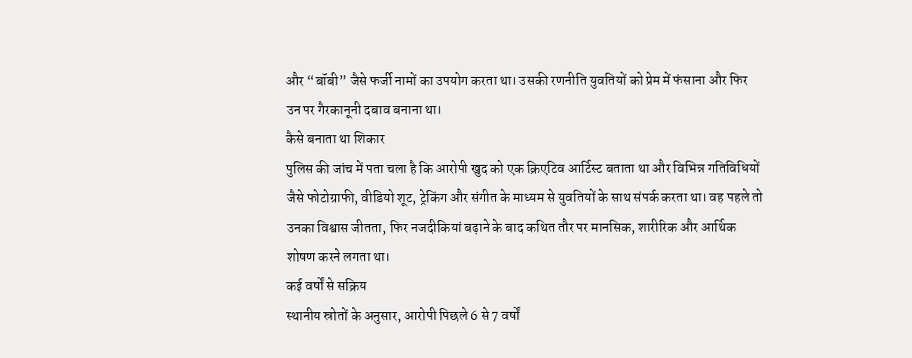और “बॉबी” जैसे फर्जी नामों का उपयोग करता था। उसकी रणनीति युवतियों को प्रेम में फंसाना और फिर उन पर गैरकानूनी दबाव बनाना था।
कैसे बनाता था शिकार
पुलिस की जांच में पता चला है कि आरोपी खुद को एक क्रिएटिव आर्टिस्ट बताता था और विभिन्न गतिविधियों जैसे फोटोग्राफी, वीडियो शूट, ट्रेकिंग और संगीत के माध्यम से युवतियों के साथ संपर्क करता था। वह पहले तो उनका विश्वास जीतता, फिर नजदीकियां बढ़ाने के बाद कथित तौर पर मानसिक, शारीरिक और आर्थिक शोषण करने लगता था।
कई वर्षों से सक्रिय
स्थानीय स्रोतों के अनुसार, आरोपी पिछले 6 से 7 वर्षों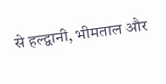से हल्द्वानी, भीमताल और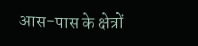आस-पास के क्षेत्रों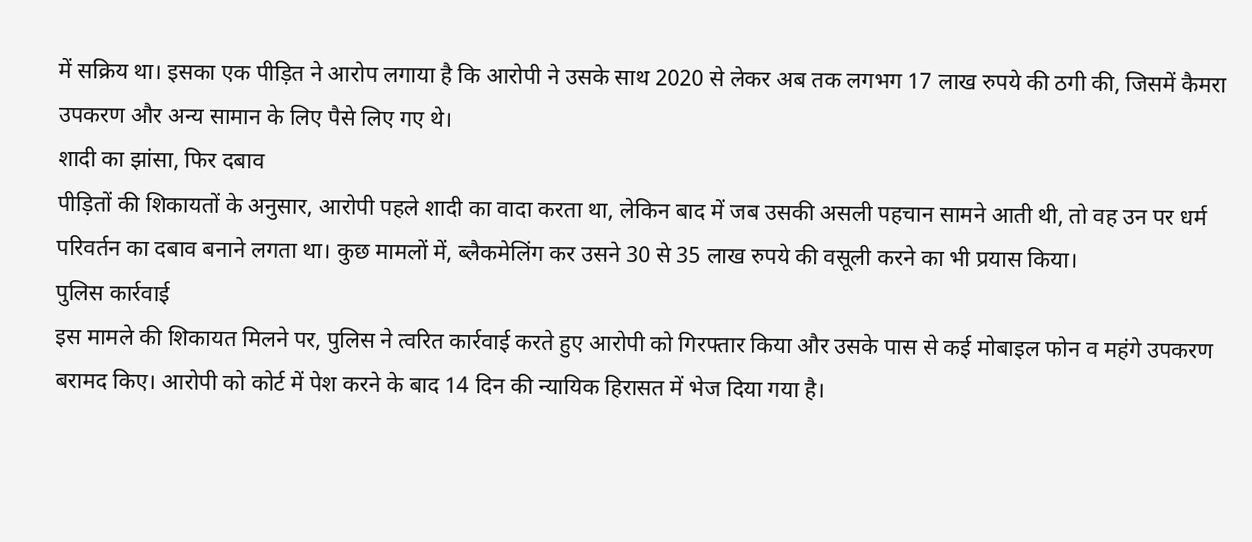में सक्रिय था। इसका एक पीड़ित ने आरोप लगाया है कि आरोपी ने उसके साथ 2020 से लेकर अब तक लगभग 17 लाख रुपये की ठगी की, जिसमें कैमरा उपकरण और अन्य सामान के लिए पैसे लिए गए थे।
शादी का झांसा, फिर दबाव
पीड़ितों की शिकायतों के अनुसार, आरोपी पहले शादी का वादा करता था, लेकिन बाद में जब उसकी असली पहचान सामने आती थी, तो वह उन पर धर्म परिवर्तन का दबाव बनाने लगता था। कुछ मामलों में, ब्लैकमेलिंग कर उसने 30 से 35 लाख रुपये की वसूली करने का भी प्रयास किया।
पुलिस कार्रवाई
इस मामले की शिकायत मिलने पर, पुलिस ने त्वरित कार्रवाई करते हुए आरोपी को गिरफ्तार किया और उसके पास से कई मोबाइल फोन व महंगे उपकरण बरामद किए। आरोपी को कोर्ट में पेश करने के बाद 14 दिन की न्यायिक हिरासत में भेज दिया गया है।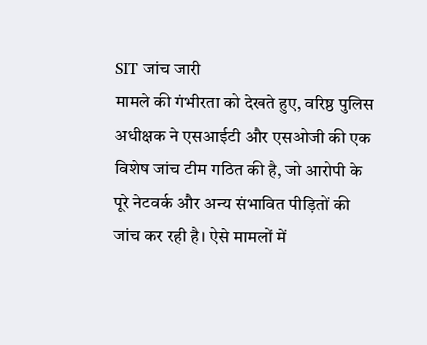SIT जांच जारी
मामले की गंभीरता को देखते हुए, वरिष्ठ पुलिस अधीक्षक ने एसआईटी और एसओजी की एक विशेष जांच टीम गठित की है, जो आरोपी के पूरे नेटवर्क और अन्य संभावित पीड़ितों की जांच कर रही है। ऐसे मामलों में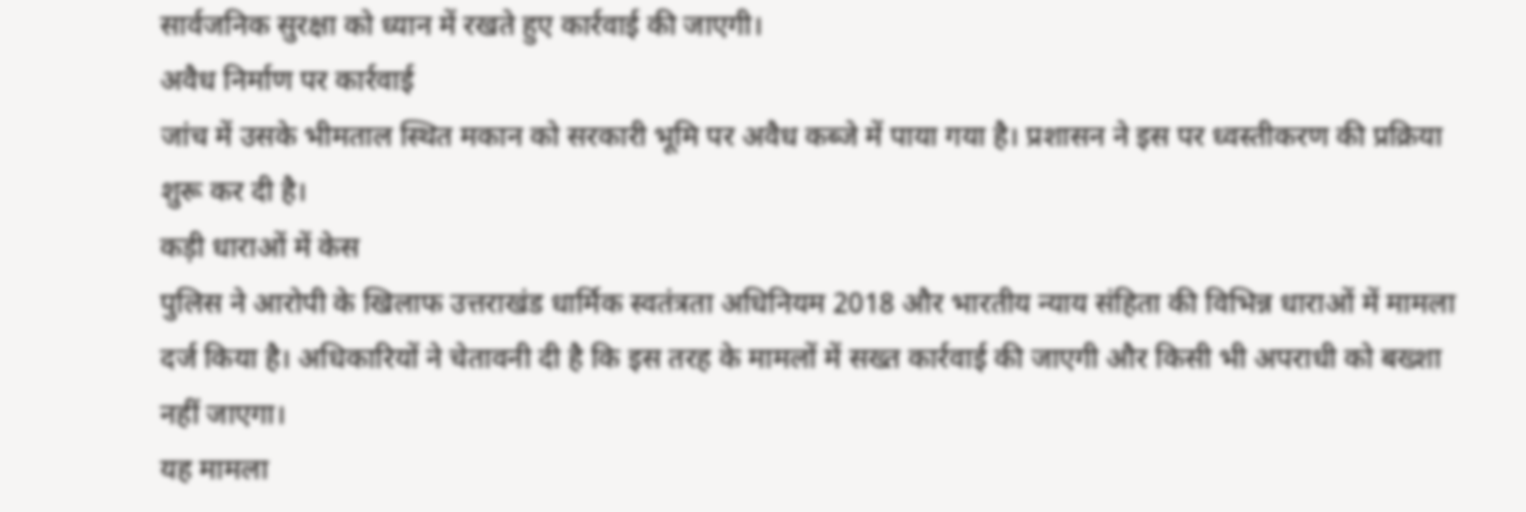सार्वजनिक सुरक्षा को ध्यान में रखते हुए कार्रवाई की जाएगी।
अवैध निर्माण पर कार्रवाई
जांच में उसके भीमताल स्थित मकान को सरकारी भूमि पर अवैध कब्जे में पाया गया है। प्रशासन ने इस पर ध्वस्तीकरण की प्रक्रिया शुरू कर दी है।
कड़ी धाराओं में केस
पुलिस ने आरोपी के खिलाफ उत्तराखंड धार्मिक स्वतंत्रता अधिनियम 2018 और भारतीय न्याय संहिता की विभिन्न धाराओं में मामला दर्ज किया है। अधिकारियों ने चेतावनी दी है कि इस तरह के मामलों में सख्त कार्रवाई की जाएगी और किसी भी अपराधी को बख्शा नहीं जाएगा।
यह मामला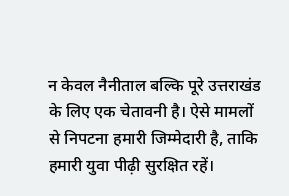न केवल नैनीताल बल्कि पूरे उत्तराखंड के लिए एक चेतावनी है। ऐसे मामलों से निपटना हमारी जिम्मेदारी है, ताकि हमारी युवा पीढ़ी सुरक्षित रहें।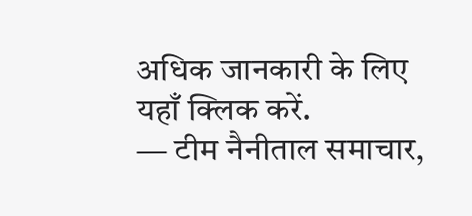अधिक जानकारी के लिए यहाँ क्लिक करें.
— टीम नैनीताल समाचार,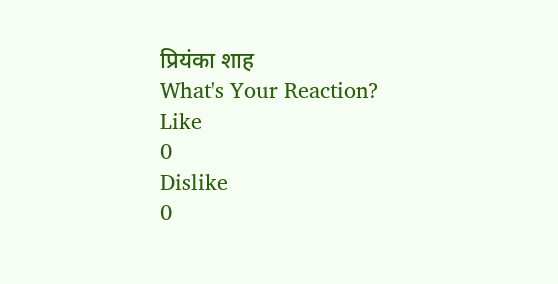प्रियंका शाह
What's Your Reaction?
Like
0
Dislike
0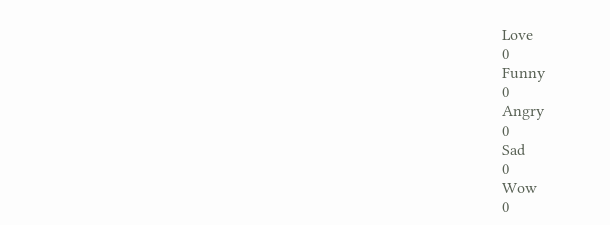Love
0
Funny
0
Angry
0
Sad
0
Wow
0